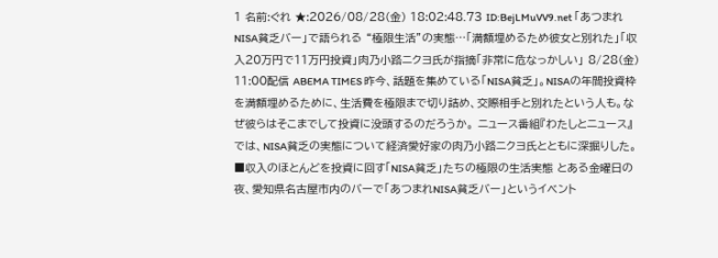1 名前:ぐれ ★:2026/08/28(金) 18:02:48.73 ID:BejLMuVV9.net 「あつまれNISA貧乏バー」で語られる “極限生活”の実態…「満額埋めるため彼女と別れた」「収入20万円で11万円投資」肉乃小路ニクヨ氏が指摘「非常に危なっかしい」 8/28(金) 11:00配信 ABEMA TIMES 昨今、話題を集めている「NISA貧乏」。NISAの年間投資枠を満額埋めるために、生活費を極限まで切り詰め、交際相手と別れたという人も。なぜ彼らはそこまでして投資に没頭するのだろうか。 ニュース番組『わたしとニュース』では、NISA貧乏の実態について経済愛好家の肉乃小路ニクヨ氏とともに深掘りした。 ■収入のほとんどを投資に回す「NISA貧乏」たちの極限の生活実態 とある金曜日の夜、愛知県名古屋市内のバーで「あつまれNISA貧乏バー」というイベント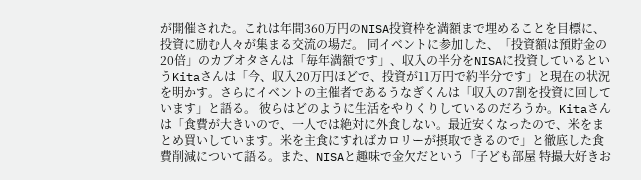が開催された。これは年間360万円のNISA投資枠を満額まで埋めることを目標に、投資に励む人々が集まる交流の場だ。 同イベントに参加した、「投資額は預貯金の20倍」のカブオタさんは「毎年満額です」、収入の半分をNISAに投資しているというKitaさんは「今、収入20万円ほどで、投資が11万円で約半分です」と現在の状況を明かす。さらにイベントの主催者であるうなぎくんは「収入の7割を投資に回しています」と語る。 彼らはどのように生活をやりくりしているのだろうか。Kitaさんは「食費が大きいので、一人では絶対に外食しない。最近安くなったので、米をまとめ買いしています。米を主食にすればカロリーが摂取できるので」と徹底した食費削減について語る。また、NISAと趣味で金欠だという「子ども部屋 特撮大好きお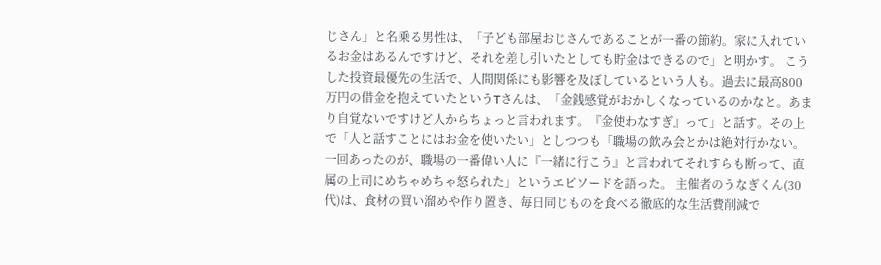じさん」と名乗る男性は、「子ども部屋おじさんであることが一番の節約。家に入れているお金はあるんですけど、それを差し引いたとしても貯金はできるので」と明かす。 こうした投資最優先の生活で、人間関係にも影響を及ぼしているという人も。過去に最高800万円の借金を抱えていたというTさんは、「金銭感覚がおかしくなっているのかなと。あまり自覚ないですけど人からちょっと言われます。『金使わなすぎ』って」と話す。その上で「人と話すことにはお金を使いたい」としつつも「職場の飲み会とかは絶対行かない。一回あったのが、職場の一番偉い人に『一緒に行こう』と言われてそれすらも断って、直属の上司にめちゃめちゃ怒られた」というエピソードを語った。 主催者のうなぎくん(30代)は、食材の買い溜めや作り置き、毎日同じものを食べる徹底的な生活費削減で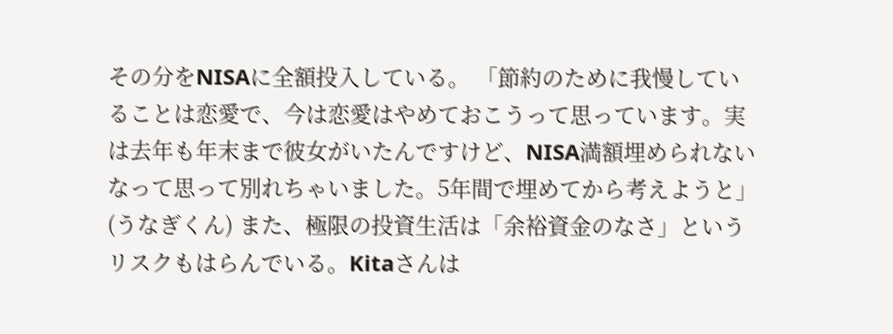その分をNISAに全額投入している。 「節約のために我慢していることは恋愛で、今は恋愛はやめておこうって思っています。実は去年も年末まで彼女がいたんですけど、NISA満額埋められないなって思って別れちゃいました。5年間で埋めてから考えようと」(うなぎくん) また、極限の投資生活は「余裕資金のなさ」というリスクもはらんでいる。Kitaさんは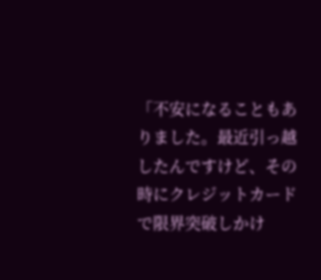「不安になることもありました。最近引っ越したんですけど、その時にクレジットカードで限界突破しかけ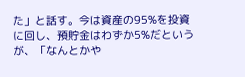た」と話す。今は資産の95%を投資に回し、預貯金はわずか5%だというが、「なんとかや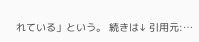れている」という。 続きは↓ 引用元:…